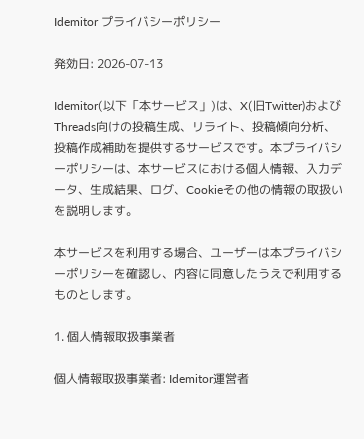Idemitor プライバシーポリシー

発効日: 2026-07-13

Idemitor(以下「本サービス」)は、X(旧Twitter)およびThreads向けの投稿生成、リライト、投稿傾向分析、投稿作成補助を提供するサービスです。本プライバシーポリシーは、本サービスにおける個人情報、入力データ、生成結果、ログ、Cookieその他の情報の取扱いを説明します。

本サービスを利用する場合、ユーザーは本プライバシーポリシーを確認し、内容に同意したうえで利用するものとします。

1. 個人情報取扱事業者

個人情報取扱事業者: Idemitor運営者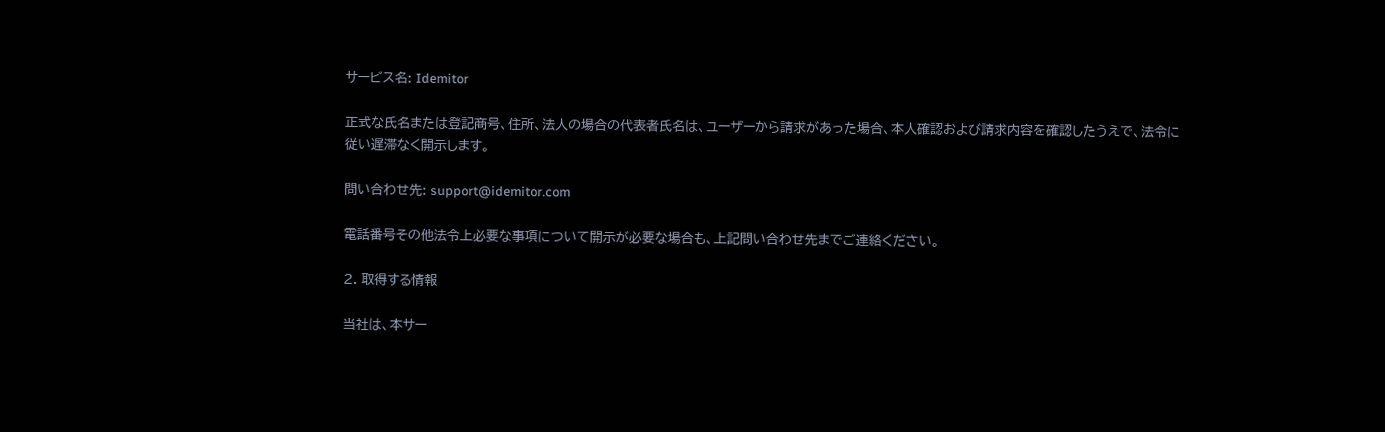サービス名: Idemitor

正式な氏名または登記商号、住所、法人の場合の代表者氏名は、ユーザーから請求があった場合、本人確認および請求内容を確認したうえで、法令に従い遅滞なく開示します。

問い合わせ先: support@idemitor.com

電話番号その他法令上必要な事項について開示が必要な場合も、上記問い合わせ先までご連絡ください。

2. 取得する情報

当社は、本サー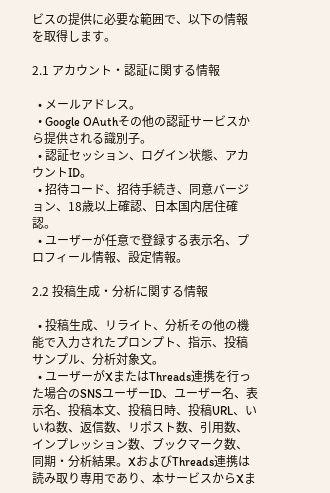ビスの提供に必要な範囲で、以下の情報を取得します。

2.1 アカウント・認証に関する情報

  • メールアドレス。
  • Google OAuthその他の認証サービスから提供される識別子。
  • 認証セッション、ログイン状態、アカウントID。
  • 招待コード、招待手続き、同意バージョン、18歳以上確認、日本国内居住確認。
  • ユーザーが任意で登録する表示名、プロフィール情報、設定情報。

2.2 投稿生成・分析に関する情報

  • 投稿生成、リライト、分析その他の機能で入力されたプロンプト、指示、投稿サンプル、分析対象文。
  • ユーザーがXまたはThreads連携を行った場合のSNSユーザーID、ユーザー名、表示名、投稿本文、投稿日時、投稿URL、いいね数、返信数、リポスト数、引用数、インプレッション数、ブックマーク数、同期・分析結果。XおよびThreads連携は読み取り専用であり、本サービスからXま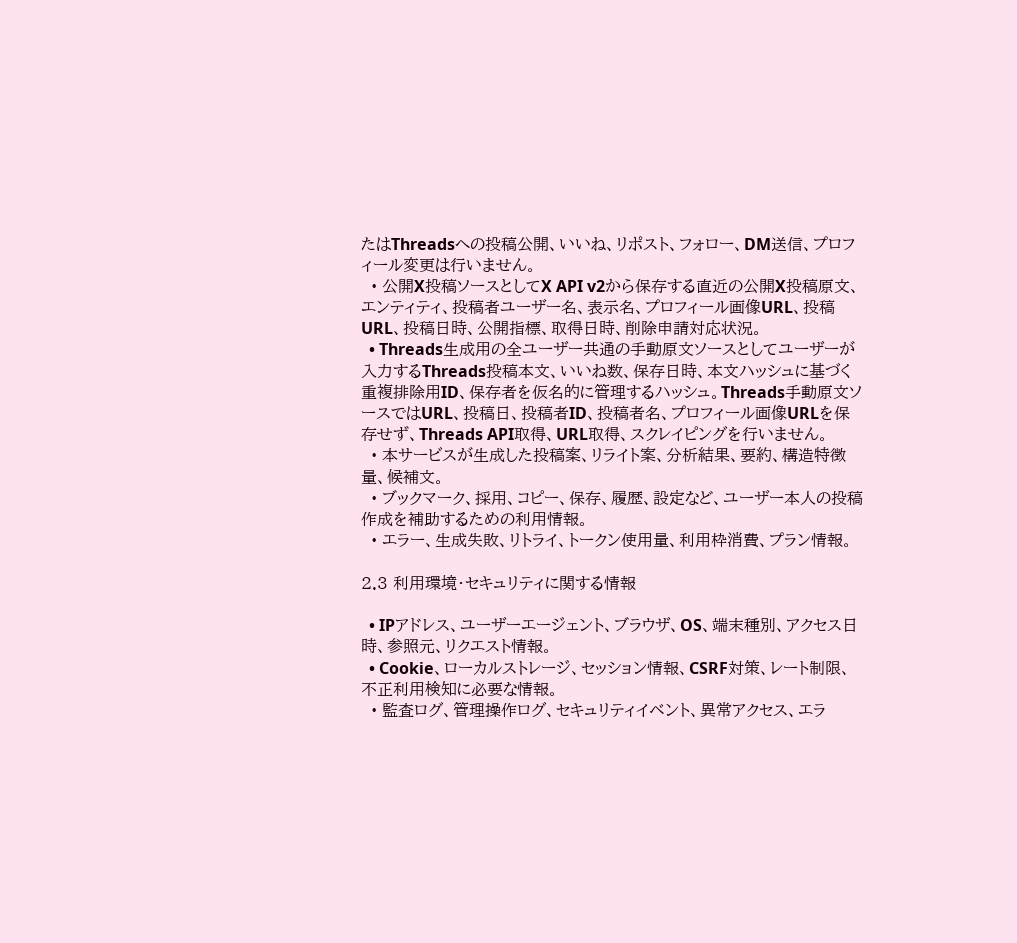たはThreadsへの投稿公開、いいね、リポスト、フォロー、DM送信、プロフィール変更は行いません。
  • 公開X投稿ソースとしてX API v2から保存する直近の公開X投稿原文、エンティティ、投稿者ユーザー名、表示名、プロフィール画像URL、投稿URL、投稿日時、公開指標、取得日時、削除申請対応状況。
  • Threads生成用の全ユーザー共通の手動原文ソースとしてユーザーが入力するThreads投稿本文、いいね数、保存日時、本文ハッシュに基づく重複排除用ID、保存者を仮名的に管理するハッシュ。Threads手動原文ソースではURL、投稿日、投稿者ID、投稿者名、プロフィール画像URLを保存せず、Threads API取得、URL取得、スクレイピングを行いません。
  • 本サービスが生成した投稿案、リライト案、分析結果、要約、構造特徴量、候補文。
  • ブックマーク、採用、コピー、保存、履歴、設定など、ユーザー本人の投稿作成を補助するための利用情報。
  • エラー、生成失敗、リトライ、トークン使用量、利用枠消費、プラン情報。

2.3 利用環境・セキュリティに関する情報

  • IPアドレス、ユーザーエージェント、ブラウザ、OS、端末種別、アクセス日時、参照元、リクエスト情報。
  • Cookie、ローカルストレージ、セッション情報、CSRF対策、レート制限、不正利用検知に必要な情報。
  • 監査ログ、管理操作ログ、セキュリティイベント、異常アクセス、エラ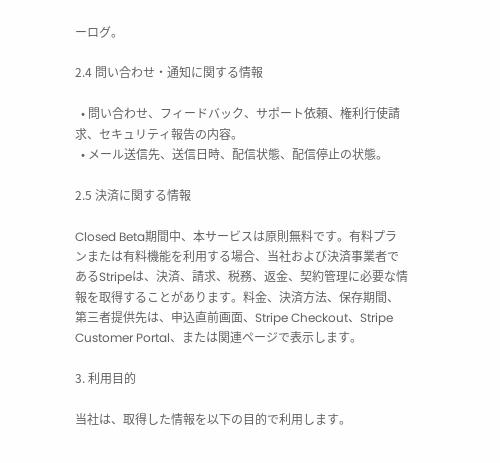ーログ。

2.4 問い合わせ・通知に関する情報

  • 問い合わせ、フィードバック、サポート依頼、権利行使請求、セキュリティ報告の内容。
  • メール送信先、送信日時、配信状態、配信停止の状態。

2.5 決済に関する情報

Closed Beta期間中、本サービスは原則無料です。有料プランまたは有料機能を利用する場合、当社および決済事業者であるStripeは、決済、請求、税務、返金、契約管理に必要な情報を取得することがあります。料金、決済方法、保存期間、第三者提供先は、申込直前画面、Stripe Checkout、Stripe Customer Portal、または関連ページで表示します。

3. 利用目的

当社は、取得した情報を以下の目的で利用します。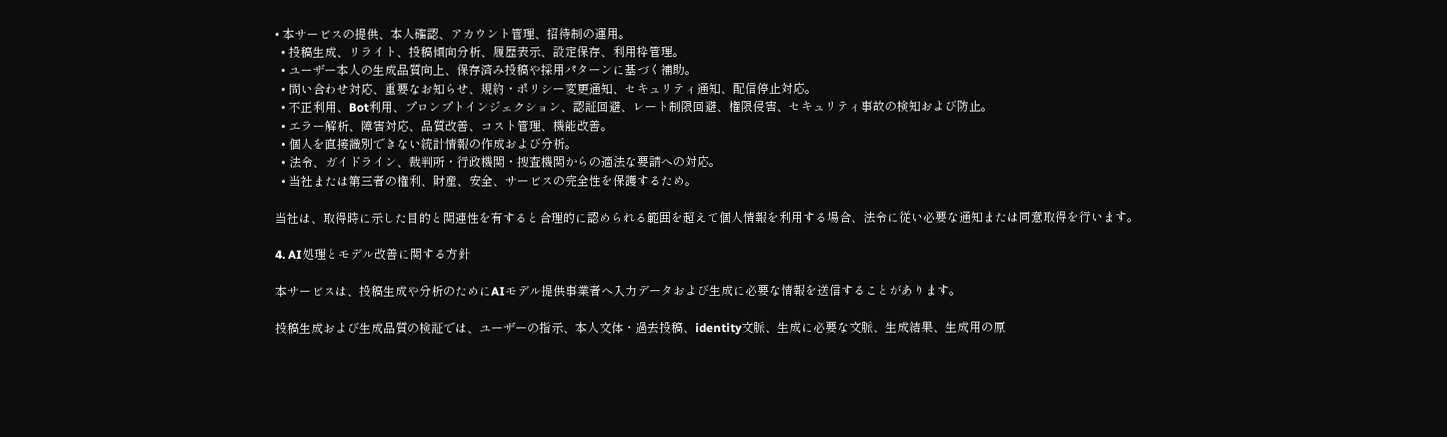• 本サービスの提供、本人確認、アカウント管理、招待制の運用。
  • 投稿生成、リライト、投稿傾向分析、履歴表示、設定保存、利用枠管理。
  • ユーザー本人の生成品質向上、保存済み投稿や採用パターンに基づく補助。
  • 問い合わせ対応、重要なお知らせ、規約・ポリシー変更通知、セキュリティ通知、配信停止対応。
  • 不正利用、Bot利用、プロンプトインジェクション、認証回避、レート制限回避、権限侵害、セキュリティ事故の検知および防止。
  • エラー解析、障害対応、品質改善、コスト管理、機能改善。
  • 個人を直接識別できない統計情報の作成および分析。
  • 法令、ガイドライン、裁判所・行政機関・捜査機関からの適法な要請への対応。
  • 当社または第三者の権利、財産、安全、サービスの完全性を保護するため。

当社は、取得時に示した目的と関連性を有すると合理的に認められる範囲を超えて個人情報を利用する場合、法令に従い必要な通知または同意取得を行います。

4. AI処理とモデル改善に関する方針

本サービスは、投稿生成や分析のためにAIモデル提供事業者へ入力データおよび生成に必要な情報を送信することがあります。

投稿生成および生成品質の検証では、ユーザーの指示、本人文体・過去投稿、identity文脈、生成に必要な文脈、生成結果、生成用の原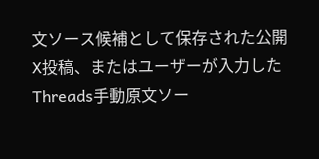文ソース候補として保存された公開X投稿、またはユーザーが入力したThreads手動原文ソー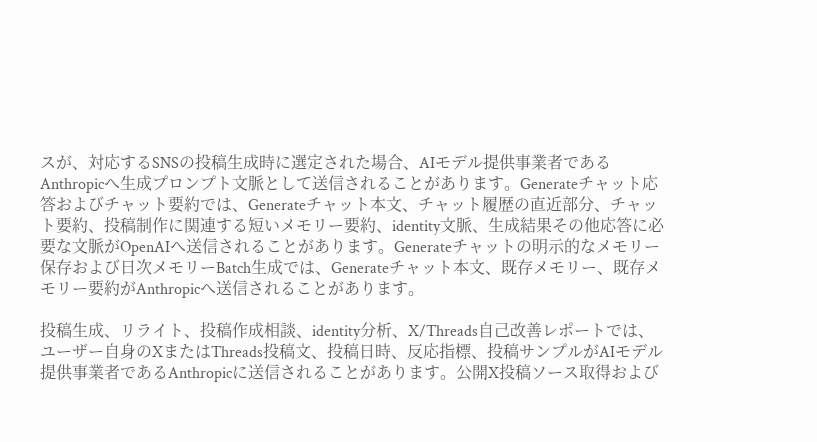スが、対応するSNSの投稿生成時に選定された場合、AIモデル提供事業者であるAnthropicへ生成プロンプト文脈として送信されることがあります。Generateチャット応答およびチャット要約では、Generateチャット本文、チャット履歴の直近部分、チャット要約、投稿制作に関連する短いメモリー要約、identity文脈、生成結果その他応答に必要な文脈がOpenAIへ送信されることがあります。Generateチャットの明示的なメモリー保存および日次メモリーBatch生成では、Generateチャット本文、既存メモリー、既存メモリー要約がAnthropicへ送信されることがあります。

投稿生成、リライト、投稿作成相談、identity分析、X/Threads自己改善レポートでは、ユーザー自身のXまたはThreads投稿文、投稿日時、反応指標、投稿サンプルがAIモデル提供事業者であるAnthropicに送信されることがあります。公開X投稿ソース取得および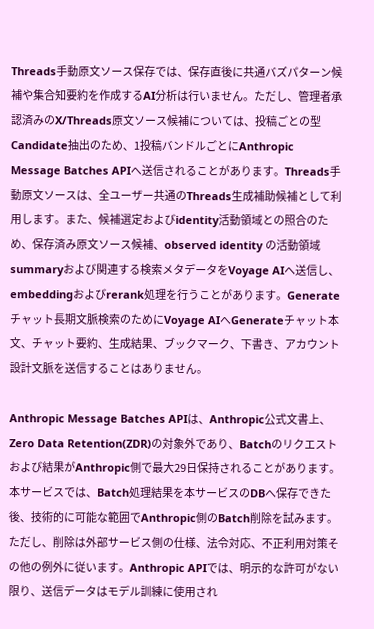Threads手動原文ソース保存では、保存直後に共通バズパターン候補や集合知要約を作成するAI分析は行いません。ただし、管理者承認済みのX/Threads原文ソース候補については、投稿ごとの型Candidate抽出のため、1投稿バンドルごとにAnthropic Message Batches APIへ送信されることがあります。Threads手動原文ソースは、全ユーザー共通のThreads生成補助候補として利用します。また、候補選定およびidentity活動領域との照合のため、保存済み原文ソース候補、observed identity の活動領域 summaryおよび関連する検索メタデータをVoyage AIへ送信し、embeddingおよびrerank処理を行うことがあります。Generateチャット長期文脈検索のためにVoyage AIへGenerateチャット本文、チャット要約、生成結果、ブックマーク、下書き、アカウント設計文脈を送信することはありません。

Anthropic Message Batches APIは、Anthropic公式文書上、Zero Data Retention(ZDR)の対象外であり、Batchのリクエストおよび結果がAnthropic側で最大29日保持されることがあります。本サービスでは、Batch処理結果を本サービスのDBへ保存できた後、技術的に可能な範囲でAnthropic側のBatch削除を試みます。ただし、削除は外部サービス側の仕様、法令対応、不正利用対策その他の例外に従います。Anthropic APIでは、明示的な許可がない限り、送信データはモデル訓練に使用され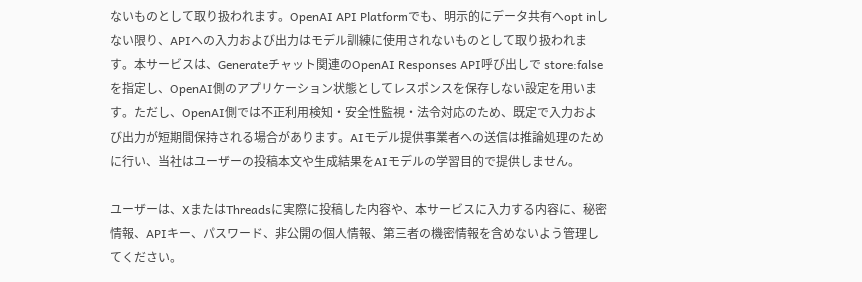ないものとして取り扱われます。OpenAI API Platformでも、明示的にデータ共有へopt inしない限り、APIへの入力および出力はモデル訓練に使用されないものとして取り扱われます。本サービスは、Generateチャット関連のOpenAI Responses API呼び出しで store:false を指定し、OpenAI側のアプリケーション状態としてレスポンスを保存しない設定を用います。ただし、OpenAI側では不正利用検知・安全性監視・法令対応のため、既定で入力および出力が短期間保持される場合があります。AIモデル提供事業者への送信は推論処理のために行い、当社はユーザーの投稿本文や生成結果をAIモデルの学習目的で提供しません。

ユーザーは、XまたはThreadsに実際に投稿した内容や、本サービスに入力する内容に、秘密情報、APIキー、パスワード、非公開の個人情報、第三者の機密情報を含めないよう管理してください。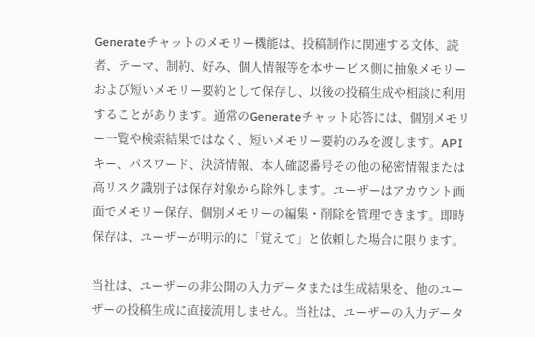Generateチャットのメモリー機能は、投稿制作に関連する文体、読者、テーマ、制約、好み、個人情報等を本サービス側に抽象メモリーおよび短いメモリー要約として保存し、以後の投稿生成や相談に利用することがあります。通常のGenerateチャット応答には、個別メモリー一覧や検索結果ではなく、短いメモリー要約のみを渡します。APIキー、パスワード、決済情報、本人確認番号その他の秘密情報または高リスク識別子は保存対象から除外します。ユーザーはアカウント画面でメモリー保存、個別メモリーの編集・削除を管理できます。即時保存は、ユーザーが明示的に「覚えて」と依頼した場合に限ります。

当社は、ユーザーの非公開の入力データまたは生成結果を、他のユーザーの投稿生成に直接流用しません。当社は、ユーザーの入力データ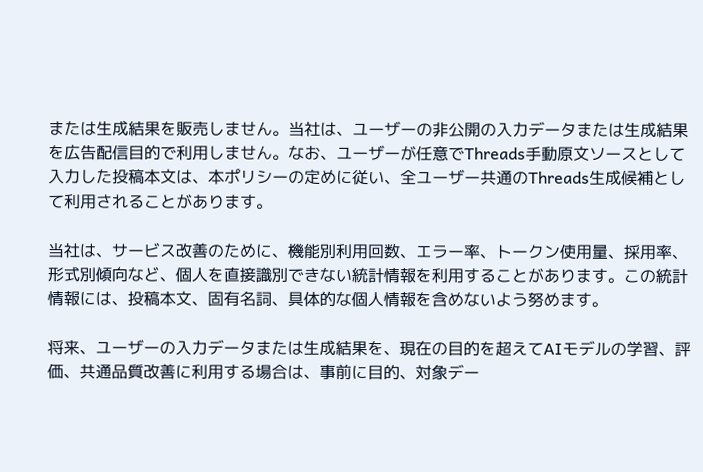または生成結果を販売しません。当社は、ユーザーの非公開の入力データまたは生成結果を広告配信目的で利用しません。なお、ユーザーが任意でThreads手動原文ソースとして入力した投稿本文は、本ポリシーの定めに従い、全ユーザー共通のThreads生成候補として利用されることがあります。

当社は、サービス改善のために、機能別利用回数、エラー率、トークン使用量、採用率、形式別傾向など、個人を直接識別できない統計情報を利用することがあります。この統計情報には、投稿本文、固有名詞、具体的な個人情報を含めないよう努めます。

将来、ユーザーの入力データまたは生成結果を、現在の目的を超えてAIモデルの学習、評価、共通品質改善に利用する場合は、事前に目的、対象デー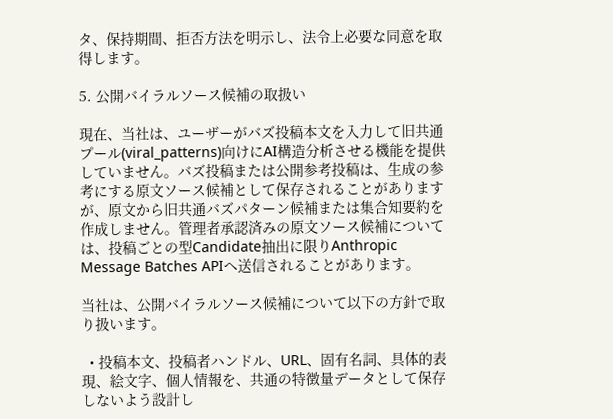タ、保持期間、拒否方法を明示し、法令上必要な同意を取得します。

5. 公開バイラルソース候補の取扱い

現在、当社は、ユーザーがバズ投稿本文を入力して旧共通プール(viral_patterns)向けにAI構造分析させる機能を提供していません。バズ投稿または公開参考投稿は、生成の参考にする原文ソース候補として保存されることがありますが、原文から旧共通バズパターン候補または集合知要約を作成しません。管理者承認済みの原文ソース候補については、投稿ごとの型Candidate抽出に限りAnthropic Message Batches APIへ送信されることがあります。

当社は、公開バイラルソース候補について以下の方針で取り扱います。

  • 投稿本文、投稿者ハンドル、URL、固有名詞、具体的表現、絵文字、個人情報を、共通の特徴量データとして保存しないよう設計し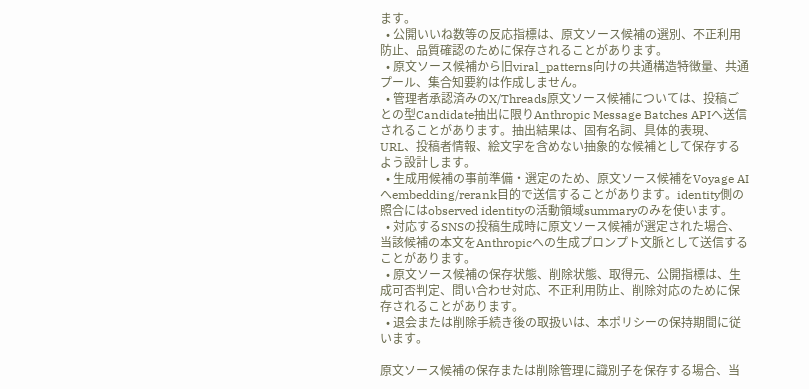ます。
  • 公開いいね数等の反応指標は、原文ソース候補の選別、不正利用防止、品質確認のために保存されることがあります。
  • 原文ソース候補から旧viral_patterns向けの共通構造特徴量、共通プール、集合知要約は作成しません。
  • 管理者承認済みのX/Threads原文ソース候補については、投稿ごとの型Candidate抽出に限りAnthropic Message Batches APIへ送信されることがあります。抽出結果は、固有名詞、具体的表現、URL、投稿者情報、絵文字を含めない抽象的な候補として保存するよう設計します。
  • 生成用候補の事前準備・選定のため、原文ソース候補をVoyage AIへembedding/rerank目的で送信することがあります。identity側の照合にはobserved identityの活動領域summaryのみを使います。
  • 対応するSNSの投稿生成時に原文ソース候補が選定された場合、当該候補の本文をAnthropicへの生成プロンプト文脈として送信することがあります。
  • 原文ソース候補の保存状態、削除状態、取得元、公開指標は、生成可否判定、問い合わせ対応、不正利用防止、削除対応のために保存されることがあります。
  • 退会または削除手続き後の取扱いは、本ポリシーの保持期間に従います。

原文ソース候補の保存または削除管理に識別子を保存する場合、当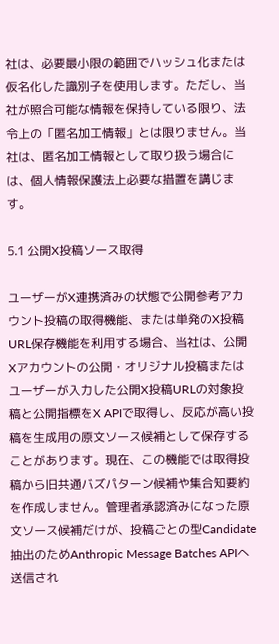社は、必要最小限の範囲でハッシュ化または仮名化した識別子を使用します。ただし、当社が照合可能な情報を保持している限り、法令上の「匿名加工情報」とは限りません。当社は、匿名加工情報として取り扱う場合には、個人情報保護法上必要な措置を講じます。

5.1 公開X投稿ソース取得

ユーザーがX連携済みの状態で公開参考アカウント投稿の取得機能、または単発のX投稿URL保存機能を利用する場合、当社は、公開Xアカウントの公開・オリジナル投稿またはユーザーが入力した公開X投稿URLの対象投稿と公開指標をX APIで取得し、反応が高い投稿を生成用の原文ソース候補として保存することがあります。現在、この機能では取得投稿から旧共通バズパターン候補や集合知要約を作成しません。管理者承認済みになった原文ソース候補だけが、投稿ごとの型Candidate抽出のためAnthropic Message Batches APIへ送信され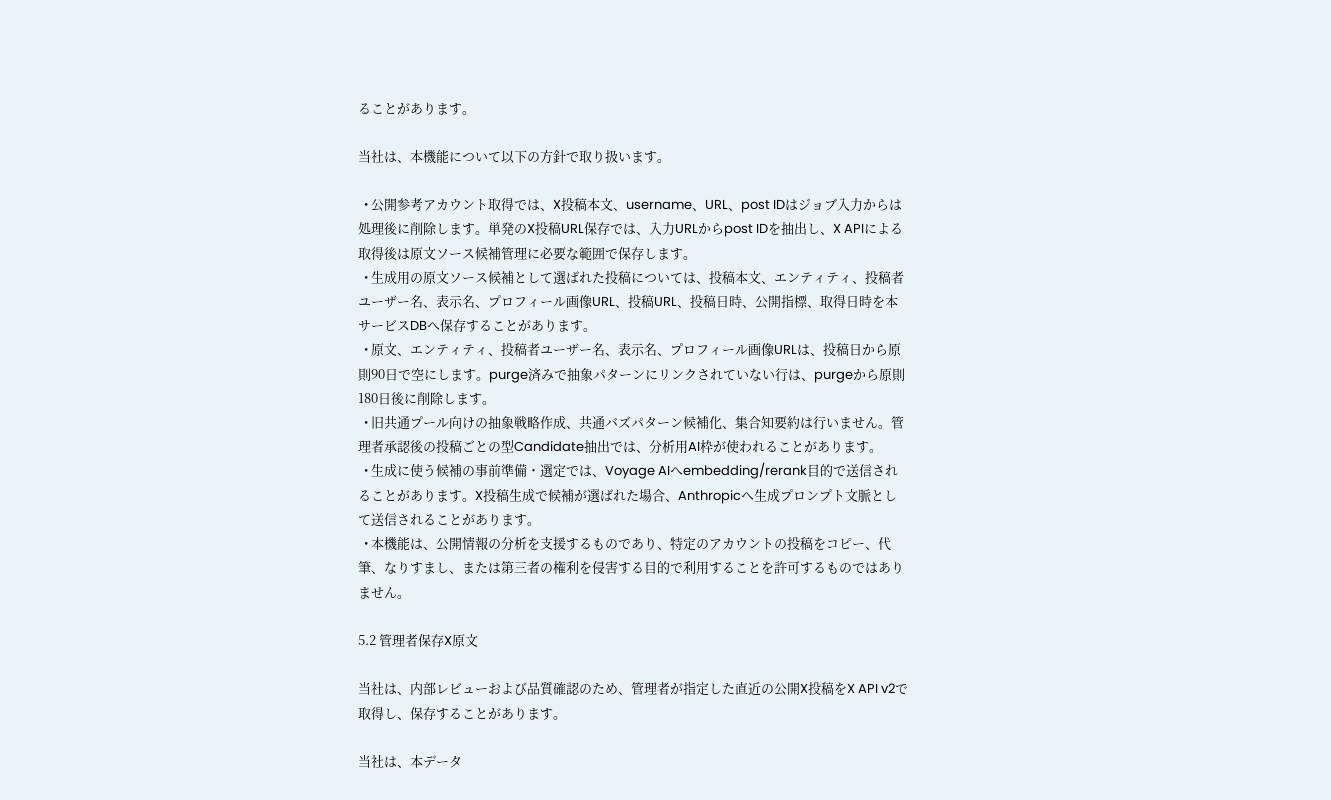ることがあります。

当社は、本機能について以下の方針で取り扱います。

  • 公開参考アカウント取得では、X投稿本文、username、URL、post IDはジョブ入力からは処理後に削除します。単発のX投稿URL保存では、入力URLからpost IDを抽出し、X APIによる取得後は原文ソース候補管理に必要な範囲で保存します。
  • 生成用の原文ソース候補として選ばれた投稿については、投稿本文、エンティティ、投稿者ユーザー名、表示名、プロフィール画像URL、投稿URL、投稿日時、公開指標、取得日時を本サービスDBへ保存することがあります。
  • 原文、エンティティ、投稿者ユーザー名、表示名、プロフィール画像URLは、投稿日から原則90日で空にします。purge済みで抽象パターンにリンクされていない行は、purgeから原則180日後に削除します。
  • 旧共通プール向けの抽象戦略作成、共通バズパターン候補化、集合知要約は行いません。管理者承認後の投稿ごとの型Candidate抽出では、分析用AI枠が使われることがあります。
  • 生成に使う候補の事前準備・選定では、Voyage AIへembedding/rerank目的で送信されることがあります。X投稿生成で候補が選ばれた場合、Anthropicへ生成プロンプト文脈として送信されることがあります。
  • 本機能は、公開情報の分析を支援するものであり、特定のアカウントの投稿をコピー、代筆、なりすまし、または第三者の権利を侵害する目的で利用することを許可するものではありません。

5.2 管理者保存X原文

当社は、内部レビューおよび品質確認のため、管理者が指定した直近の公開X投稿をX API v2で取得し、保存することがあります。

当社は、本データ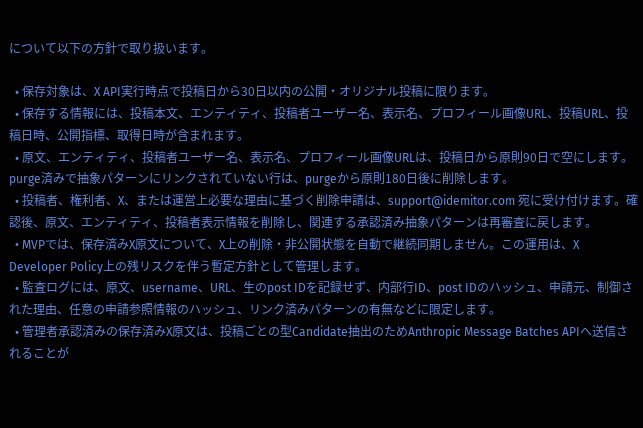について以下の方針で取り扱います。

  • 保存対象は、X API実行時点で投稿日から30日以内の公開・オリジナル投稿に限ります。
  • 保存する情報には、投稿本文、エンティティ、投稿者ユーザー名、表示名、プロフィール画像URL、投稿URL、投稿日時、公開指標、取得日時が含まれます。
  • 原文、エンティティ、投稿者ユーザー名、表示名、プロフィール画像URLは、投稿日から原則90日で空にします。purge済みで抽象パターンにリンクされていない行は、purgeから原則180日後に削除します。
  • 投稿者、権利者、X、または運営上必要な理由に基づく削除申請は、support@idemitor.com 宛に受け付けます。確認後、原文、エンティティ、投稿者表示情報を削除し、関連する承認済み抽象パターンは再審査に戻します。
  • MVPでは、保存済みX原文について、X上の削除・非公開状態を自動で継続同期しません。この運用は、X Developer Policy上の残リスクを伴う暫定方針として管理します。
  • 監査ログには、原文、username、URL、生のpost IDを記録せず、内部行ID、post IDのハッシュ、申請元、制御された理由、任意の申請参照情報のハッシュ、リンク済みパターンの有無などに限定します。
  • 管理者承認済みの保存済みX原文は、投稿ごとの型Candidate抽出のためAnthropic Message Batches APIへ送信されることが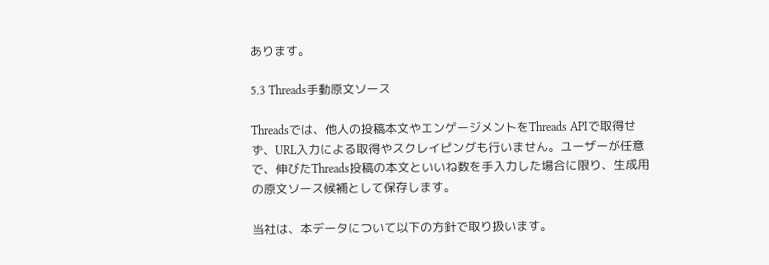あります。

5.3 Threads手動原文ソース

Threadsでは、他人の投稿本文やエンゲージメントをThreads APIで取得せず、URL入力による取得やスクレイピングも行いません。ユーザーが任意で、伸びたThreads投稿の本文といいね数を手入力した場合に限り、生成用の原文ソース候補として保存します。

当社は、本データについて以下の方針で取り扱います。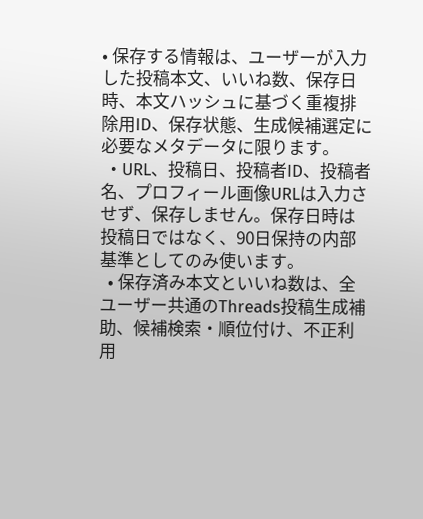• 保存する情報は、ユーザーが入力した投稿本文、いいね数、保存日時、本文ハッシュに基づく重複排除用ID、保存状態、生成候補選定に必要なメタデータに限ります。
  • URL、投稿日、投稿者ID、投稿者名、プロフィール画像URLは入力させず、保存しません。保存日時は投稿日ではなく、90日保持の内部基準としてのみ使います。
  • 保存済み本文といいね数は、全ユーザー共通のThreads投稿生成補助、候補検索・順位付け、不正利用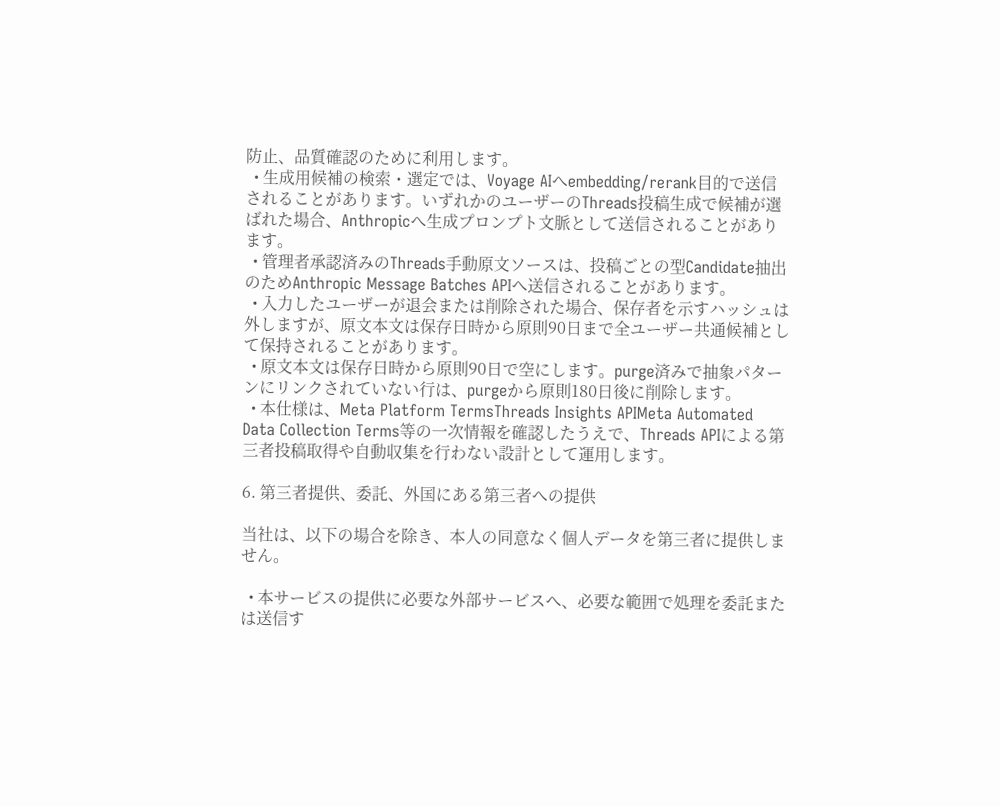防止、品質確認のために利用します。
  • 生成用候補の検索・選定では、Voyage AIへembedding/rerank目的で送信されることがあります。いずれかのユーザーのThreads投稿生成で候補が選ばれた場合、Anthropicへ生成プロンプト文脈として送信されることがあります。
  • 管理者承認済みのThreads手動原文ソースは、投稿ごとの型Candidate抽出のためAnthropic Message Batches APIへ送信されることがあります。
  • 入力したユーザーが退会または削除された場合、保存者を示すハッシュは外しますが、原文本文は保存日時から原則90日まで全ユーザー共通候補として保持されることがあります。
  • 原文本文は保存日時から原則90日で空にします。purge済みで抽象パターンにリンクされていない行は、purgeから原則180日後に削除します。
  • 本仕様は、Meta Platform TermsThreads Insights APIMeta Automated Data Collection Terms等の一次情報を確認したうえで、Threads APIによる第三者投稿取得や自動収集を行わない設計として運用します。

6. 第三者提供、委託、外国にある第三者への提供

当社は、以下の場合を除き、本人の同意なく個人データを第三者に提供しません。

  • 本サービスの提供に必要な外部サービスへ、必要な範囲で処理を委託または送信す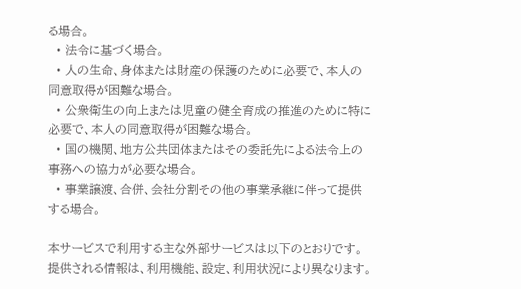る場合。
  • 法令に基づく場合。
  • 人の生命、身体または財産の保護のために必要で、本人の同意取得が困難な場合。
  • 公衆衛生の向上または児童の健全育成の推進のために特に必要で、本人の同意取得が困難な場合。
  • 国の機関、地方公共団体またはその委託先による法令上の事務への協力が必要な場合。
  • 事業譲渡、合併、会社分割その他の事業承継に伴って提供する場合。

本サービスで利用する主な外部サービスは以下のとおりです。提供される情報は、利用機能、設定、利用状況により異なります。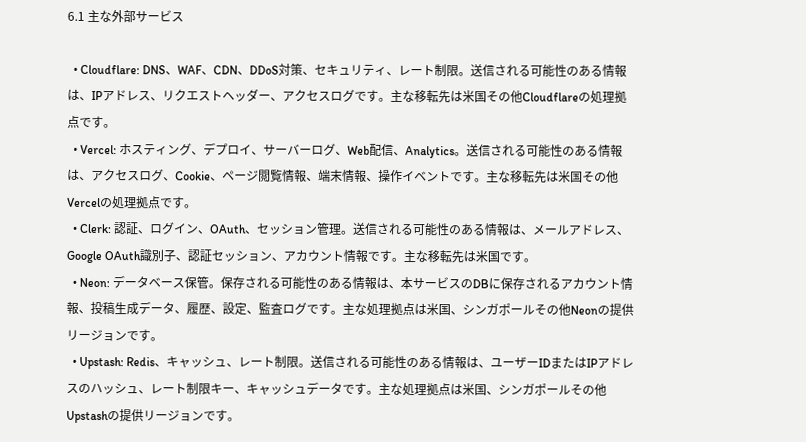6.1 主な外部サービス

  • Cloudflare: DNS、WAF、CDN、DDoS対策、セキュリティ、レート制限。送信される可能性のある情報は、IPアドレス、リクエストヘッダー、アクセスログです。主な移転先は米国その他Cloudflareの処理拠点です。
  • Vercel: ホスティング、デプロイ、サーバーログ、Web配信、Analytics。送信される可能性のある情報は、アクセスログ、Cookie、ページ閲覧情報、端末情報、操作イベントです。主な移転先は米国その他Vercelの処理拠点です。
  • Clerk: 認証、ログイン、OAuth、セッション管理。送信される可能性のある情報は、メールアドレス、Google OAuth識別子、認証セッション、アカウント情報です。主な移転先は米国です。
  • Neon: データベース保管。保存される可能性のある情報は、本サービスのDBに保存されるアカウント情報、投稿生成データ、履歴、設定、監査ログです。主な処理拠点は米国、シンガポールその他Neonの提供リージョンです。
  • Upstash: Redis、キャッシュ、レート制限。送信される可能性のある情報は、ユーザーIDまたはIPアドレスのハッシュ、レート制限キー、キャッシュデータです。主な処理拠点は米国、シンガポールその他Upstashの提供リージョンです。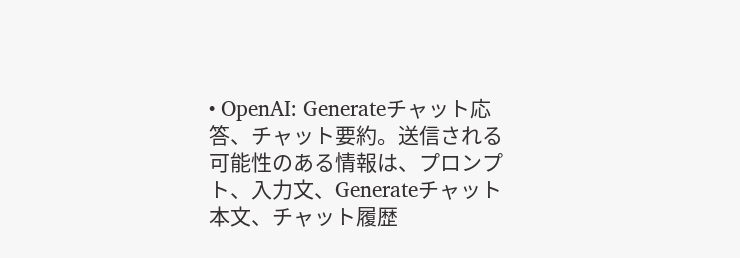• OpenAI: Generateチャット応答、チャット要約。送信される可能性のある情報は、プロンプト、入力文、Generateチャット本文、チャット履歴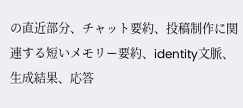の直近部分、チャット要約、投稿制作に関連する短いメモリー要約、identity文脈、生成結果、応答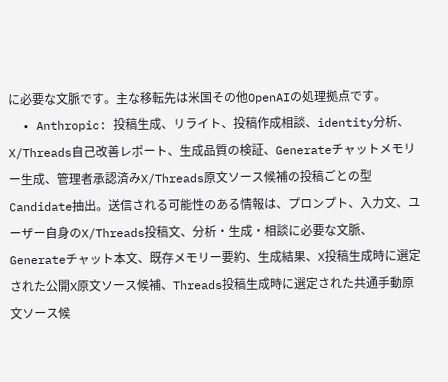に必要な文脈です。主な移転先は米国その他OpenAIの処理拠点です。
  • Anthropic: 投稿生成、リライト、投稿作成相談、identity分析、X/Threads自己改善レポート、生成品質の検証、Generateチャットメモリー生成、管理者承認済みX/Threads原文ソース候補の投稿ごとの型Candidate抽出。送信される可能性のある情報は、プロンプト、入力文、ユーザー自身のX/Threads投稿文、分析・生成・相談に必要な文脈、Generateチャット本文、既存メモリー要約、生成結果、X投稿生成時に選定された公開X原文ソース候補、Threads投稿生成時に選定された共通手動原文ソース候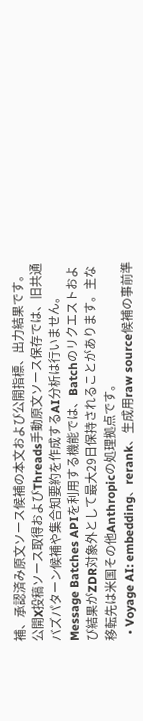補、承認済み原文ソース候補の本文および公開指標、出力結果です。公開X投稿ソース取得およびThreads手動原文ソース保存では、旧共通バズパターン候補や集合知要約を作成するAI分析は行いません。Message Batches APIを利用する機能では、Batchのリクエストおよび結果がZDR対象外として最大29日保持されることがあります。主な移転先は米国その他Anthropicの処理拠点です。
  • Voyage AI: embedding、rerank、生成用raw source候補の事前準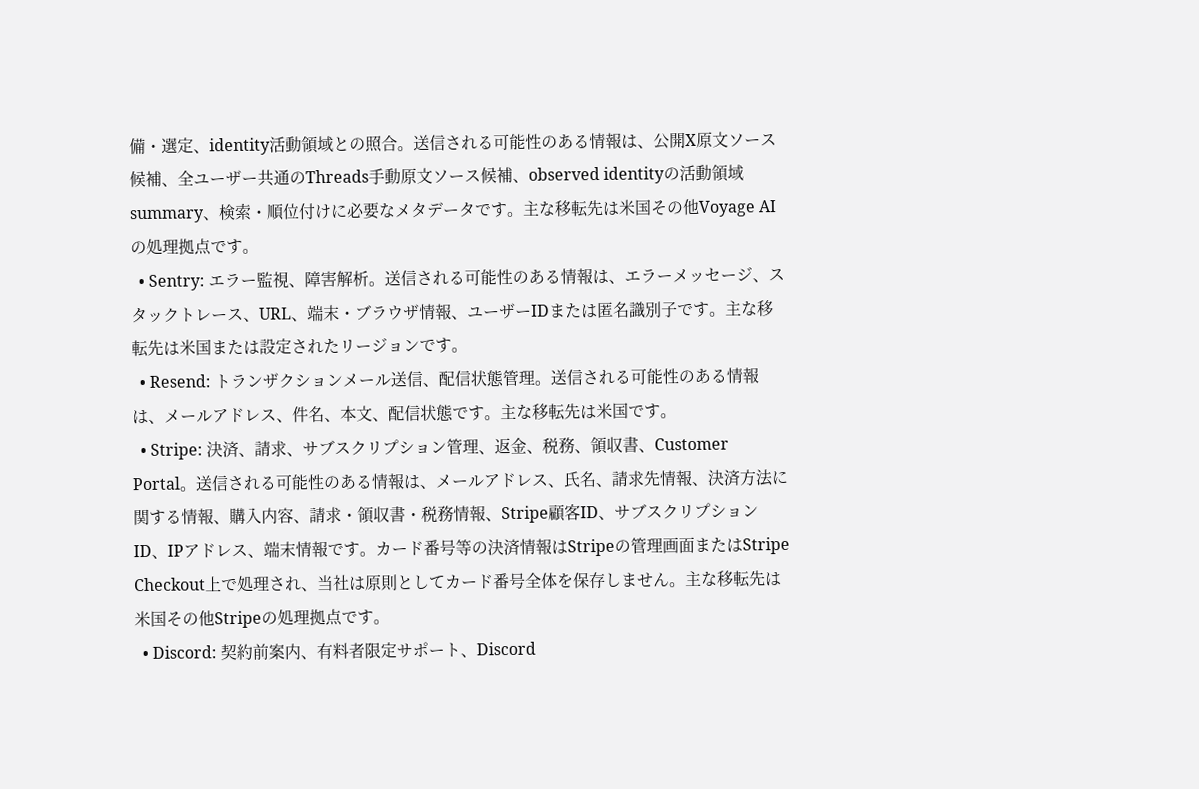備・選定、identity活動領域との照合。送信される可能性のある情報は、公開X原文ソース候補、全ユーザー共通のThreads手動原文ソース候補、observed identityの活動領域summary、検索・順位付けに必要なメタデータです。主な移転先は米国その他Voyage AIの処理拠点です。
  • Sentry: エラー監視、障害解析。送信される可能性のある情報は、エラーメッセージ、スタックトレース、URL、端末・ブラウザ情報、ユーザーIDまたは匿名識別子です。主な移転先は米国または設定されたリージョンです。
  • Resend: トランザクションメール送信、配信状態管理。送信される可能性のある情報は、メールアドレス、件名、本文、配信状態です。主な移転先は米国です。
  • Stripe: 決済、請求、サブスクリプション管理、返金、税務、領収書、Customer Portal。送信される可能性のある情報は、メールアドレス、氏名、請求先情報、決済方法に関する情報、購入内容、請求・領収書・税務情報、Stripe顧客ID、サブスクリプションID、IPアドレス、端末情報です。カード番号等の決済情報はStripeの管理画面またはStripe Checkout上で処理され、当社は原則としてカード番号全体を保存しません。主な移転先は米国その他Stripeの処理拠点です。
  • Discord: 契約前案内、有料者限定サポート、Discord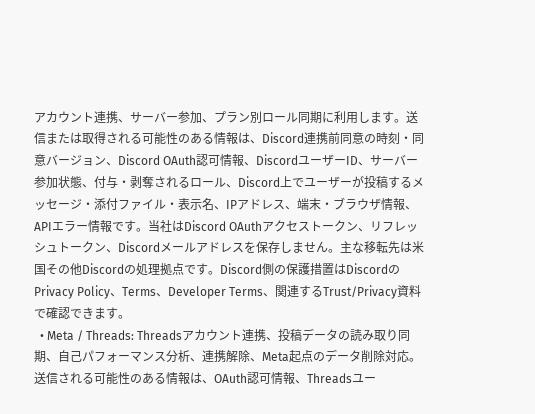アカウント連携、サーバー参加、プラン別ロール同期に利用します。送信または取得される可能性のある情報は、Discord連携前同意の時刻・同意バージョン、Discord OAuth認可情報、DiscordユーザーID、サーバー参加状態、付与・剥奪されるロール、Discord上でユーザーが投稿するメッセージ・添付ファイル・表示名、IPアドレス、端末・ブラウザ情報、APIエラー情報です。当社はDiscord OAuthアクセストークン、リフレッシュトークン、Discordメールアドレスを保存しません。主な移転先は米国その他Discordの処理拠点です。Discord側の保護措置はDiscordのPrivacy Policy、Terms、Developer Terms、関連するTrust/Privacy資料で確認できます。
  • Meta / Threads: Threadsアカウント連携、投稿データの読み取り同期、自己パフォーマンス分析、連携解除、Meta起点のデータ削除対応。送信される可能性のある情報は、OAuth認可情報、Threadsユー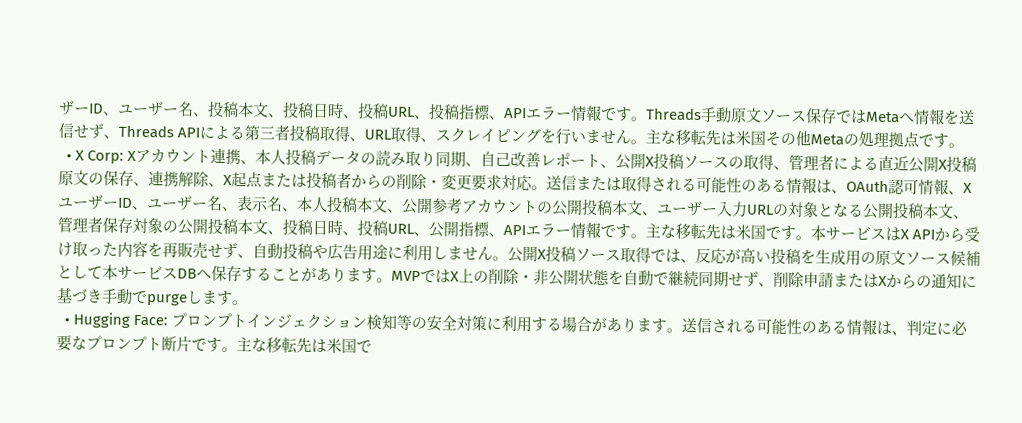ザーID、ユーザー名、投稿本文、投稿日時、投稿URL、投稿指標、APIエラー情報です。Threads手動原文ソース保存ではMetaへ情報を送信せず、Threads APIによる第三者投稿取得、URL取得、スクレイピングを行いません。主な移転先は米国その他Metaの処理拠点です。
  • X Corp: Xアカウント連携、本人投稿データの読み取り同期、自己改善レポート、公開X投稿ソースの取得、管理者による直近公開X投稿原文の保存、連携解除、X起点または投稿者からの削除・変更要求対応。送信または取得される可能性のある情報は、OAuth認可情報、XユーザーID、ユーザー名、表示名、本人投稿本文、公開参考アカウントの公開投稿本文、ユーザー入力URLの対象となる公開投稿本文、管理者保存対象の公開投稿本文、投稿日時、投稿URL、公開指標、APIエラー情報です。主な移転先は米国です。本サービスはX APIから受け取った内容を再販売せず、自動投稿や広告用途に利用しません。公開X投稿ソース取得では、反応が高い投稿を生成用の原文ソース候補として本サービスDBへ保存することがあります。MVPではX上の削除・非公開状態を自動で継続同期せず、削除申請またはXからの通知に基づき手動でpurgeします。
  • Hugging Face: プロンプトインジェクション検知等の安全対策に利用する場合があります。送信される可能性のある情報は、判定に必要なプロンプト断片です。主な移転先は米国で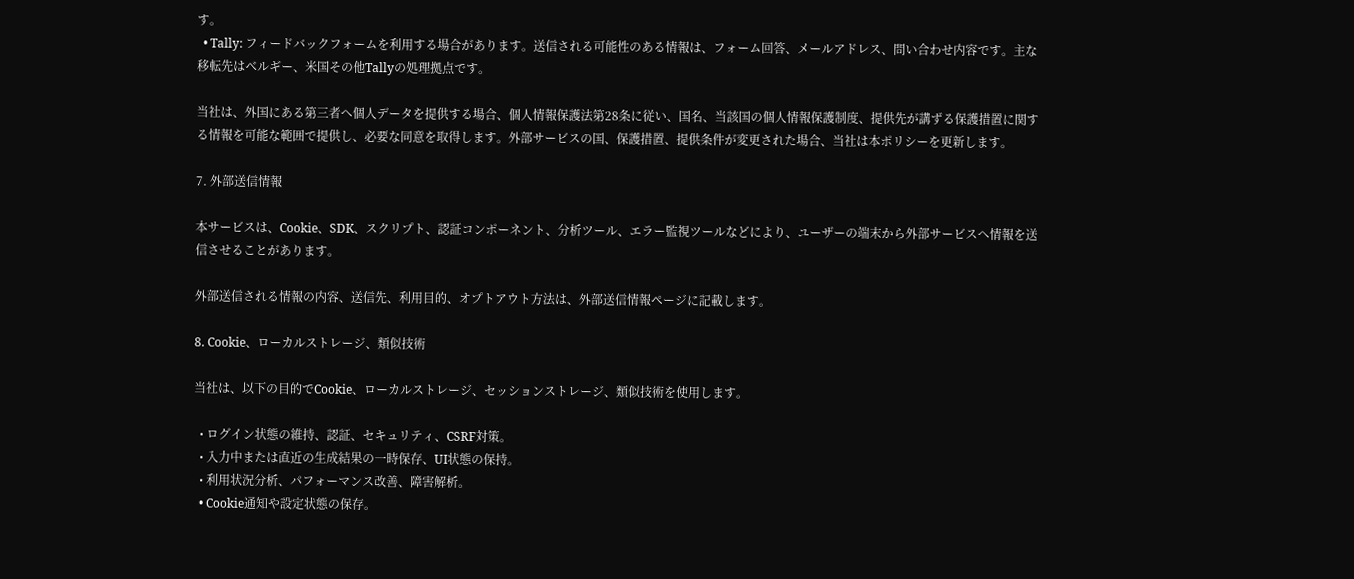す。
  • Tally: フィードバックフォームを利用する場合があります。送信される可能性のある情報は、フォーム回答、メールアドレス、問い合わせ内容です。主な移転先はベルギー、米国その他Tallyの処理拠点です。

当社は、外国にある第三者へ個人データを提供する場合、個人情報保護法第28条に従い、国名、当該国の個人情報保護制度、提供先が講ずる保護措置に関する情報を可能な範囲で提供し、必要な同意を取得します。外部サービスの国、保護措置、提供条件が変更された場合、当社は本ポリシーを更新します。

7. 外部送信情報

本サービスは、Cookie、SDK、スクリプト、認証コンポーネント、分析ツール、エラー監視ツールなどにより、ユーザーの端末から外部サービスへ情報を送信させることがあります。

外部送信される情報の内容、送信先、利用目的、オプトアウト方法は、外部送信情報ページに記載します。

8. Cookie、ローカルストレージ、類似技術

当社は、以下の目的でCookie、ローカルストレージ、セッションストレージ、類似技術を使用します。

  • ログイン状態の維持、認証、セキュリティ、CSRF対策。
  • 入力中または直近の生成結果の一時保存、UI状態の保持。
  • 利用状況分析、パフォーマンス改善、障害解析。
  • Cookie通知や設定状態の保存。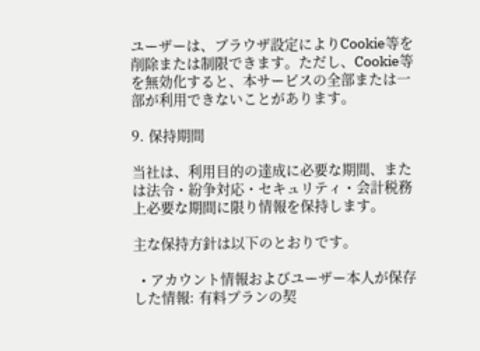ユーザーは、ブラウザ設定によりCookie等を削除または制限できます。ただし、Cookie等を無効化すると、本サービスの全部または一部が利用できないことがあります。

9. 保持期間

当社は、利用目的の達成に必要な期間、または法令・紛争対応・セキュリティ・会計税務上必要な期間に限り情報を保持します。

主な保持方針は以下のとおりです。

  • アカウント情報およびユーザー本人が保存した情報: 有料プランの契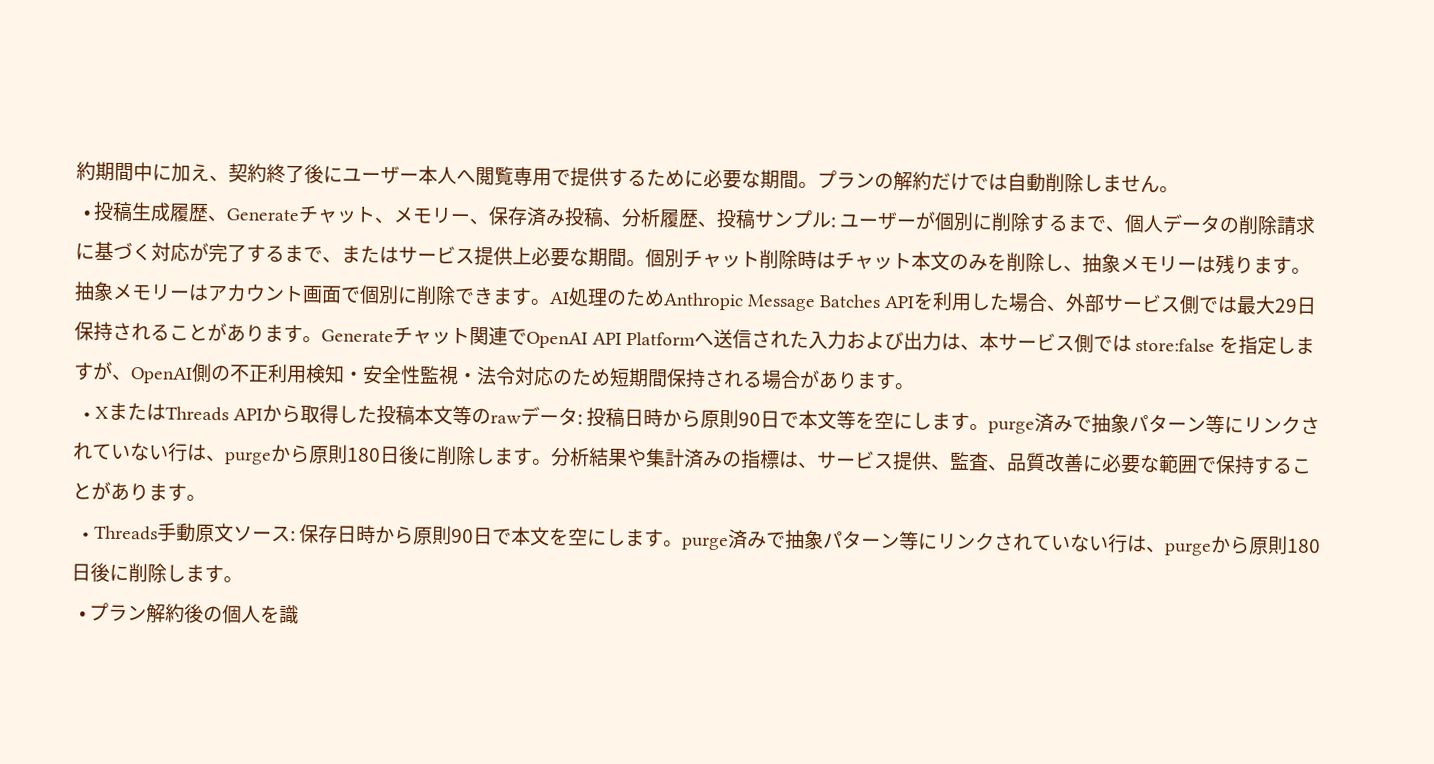約期間中に加え、契約終了後にユーザー本人へ閲覧専用で提供するために必要な期間。プランの解約だけでは自動削除しません。
  • 投稿生成履歴、Generateチャット、メモリー、保存済み投稿、分析履歴、投稿サンプル: ユーザーが個別に削除するまで、個人データの削除請求に基づく対応が完了するまで、またはサービス提供上必要な期間。個別チャット削除時はチャット本文のみを削除し、抽象メモリーは残ります。抽象メモリーはアカウント画面で個別に削除できます。AI処理のためAnthropic Message Batches APIを利用した場合、外部サービス側では最大29日保持されることがあります。Generateチャット関連でOpenAI API Platformへ送信された入力および出力は、本サービス側では store:false を指定しますが、OpenAI側の不正利用検知・安全性監視・法令対応のため短期間保持される場合があります。
  • XまたはThreads APIから取得した投稿本文等のrawデータ: 投稿日時から原則90日で本文等を空にします。purge済みで抽象パターン等にリンクされていない行は、purgeから原則180日後に削除します。分析結果や集計済みの指標は、サービス提供、監査、品質改善に必要な範囲で保持することがあります。
  • Threads手動原文ソース: 保存日時から原則90日で本文を空にします。purge済みで抽象パターン等にリンクされていない行は、purgeから原則180日後に削除します。
  • プラン解約後の個人を識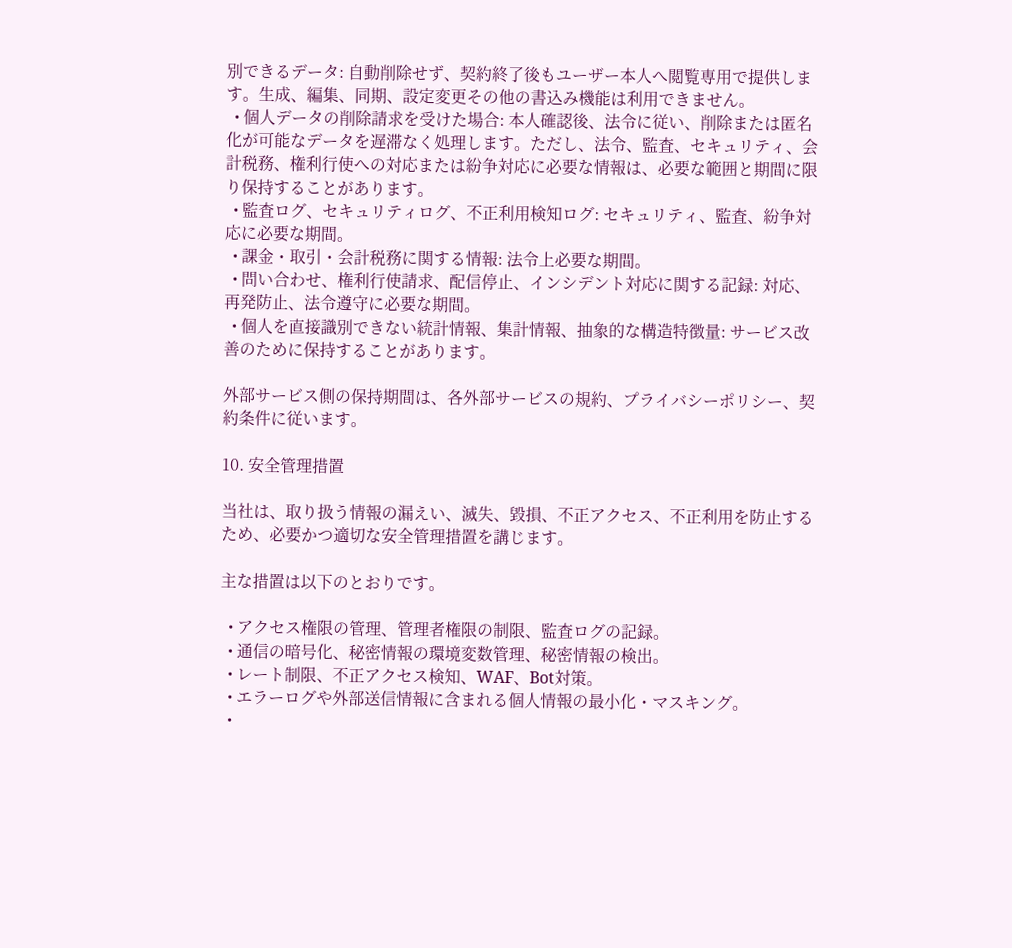別できるデータ: 自動削除せず、契約終了後もユーザー本人へ閲覧専用で提供します。生成、編集、同期、設定変更その他の書込み機能は利用できません。
  • 個人データの削除請求を受けた場合: 本人確認後、法令に従い、削除または匿名化が可能なデータを遅滞なく処理します。ただし、法令、監査、セキュリティ、会計税務、権利行使への対応または紛争対応に必要な情報は、必要な範囲と期間に限り保持することがあります。
  • 監査ログ、セキュリティログ、不正利用検知ログ: セキュリティ、監査、紛争対応に必要な期間。
  • 課金・取引・会計税務に関する情報: 法令上必要な期間。
  • 問い合わせ、権利行使請求、配信停止、インシデント対応に関する記録: 対応、再発防止、法令遵守に必要な期間。
  • 個人を直接識別できない統計情報、集計情報、抽象的な構造特徴量: サービス改善のために保持することがあります。

外部サービス側の保持期間は、各外部サービスの規約、プライバシーポリシー、契約条件に従います。

10. 安全管理措置

当社は、取り扱う情報の漏えい、滅失、毀損、不正アクセス、不正利用を防止するため、必要かつ適切な安全管理措置を講じます。

主な措置は以下のとおりです。

  • アクセス権限の管理、管理者権限の制限、監査ログの記録。
  • 通信の暗号化、秘密情報の環境変数管理、秘密情報の検出。
  • レート制限、不正アクセス検知、WAF、Bot対策。
  • エラーログや外部送信情報に含まれる個人情報の最小化・マスキング。
  •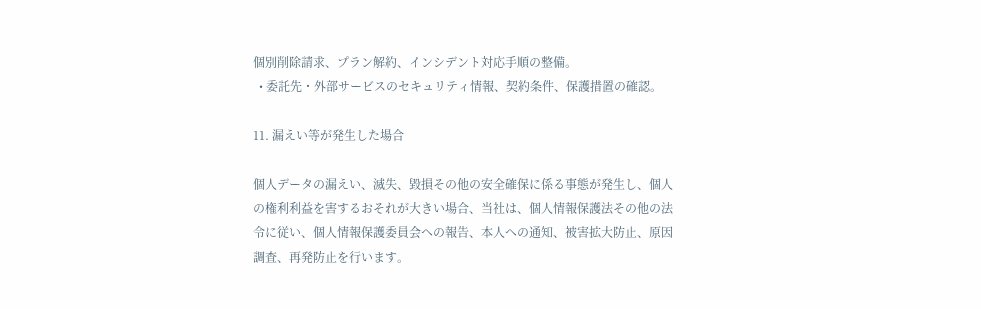個別削除請求、プラン解約、インシデント対応手順の整備。
  • 委託先・外部サービスのセキュリティ情報、契約条件、保護措置の確認。

11. 漏えい等が発生した場合

個人データの漏えい、滅失、毀損その他の安全確保に係る事態が発生し、個人の権利利益を害するおそれが大きい場合、当社は、個人情報保護法その他の法令に従い、個人情報保護委員会への報告、本人への通知、被害拡大防止、原因調査、再発防止を行います。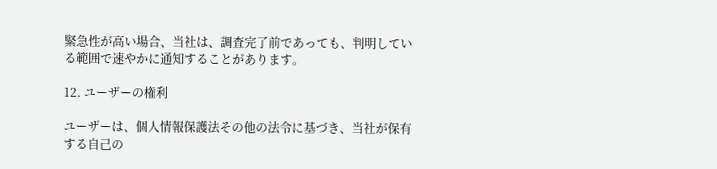緊急性が高い場合、当社は、調査完了前であっても、判明している範囲で速やかに通知することがあります。

12. ユーザーの権利

ユーザーは、個人情報保護法その他の法令に基づき、当社が保有する自己の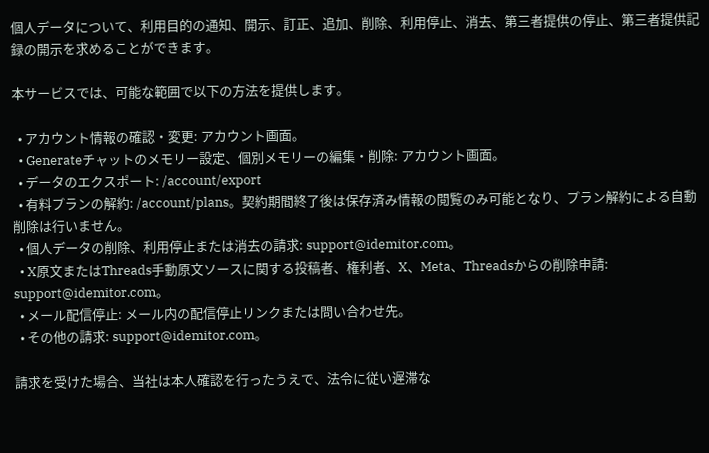個人データについて、利用目的の通知、開示、訂正、追加、削除、利用停止、消去、第三者提供の停止、第三者提供記録の開示を求めることができます。

本サービスでは、可能な範囲で以下の方法を提供します。

  • アカウント情報の確認・変更: アカウント画面。
  • Generateチャットのメモリー設定、個別メモリーの編集・削除: アカウント画面。
  • データのエクスポート: /account/export
  • 有料プランの解約: /account/plans。契約期間終了後は保存済み情報の閲覧のみ可能となり、プラン解約による自動削除は行いません。
  • 個人データの削除、利用停止または消去の請求: support@idemitor.com。
  • X原文またはThreads手動原文ソースに関する投稿者、権利者、X、Meta、Threadsからの削除申請: support@idemitor.com。
  • メール配信停止: メール内の配信停止リンクまたは問い合わせ先。
  • その他の請求: support@idemitor.com。

請求を受けた場合、当社は本人確認を行ったうえで、法令に従い遅滞な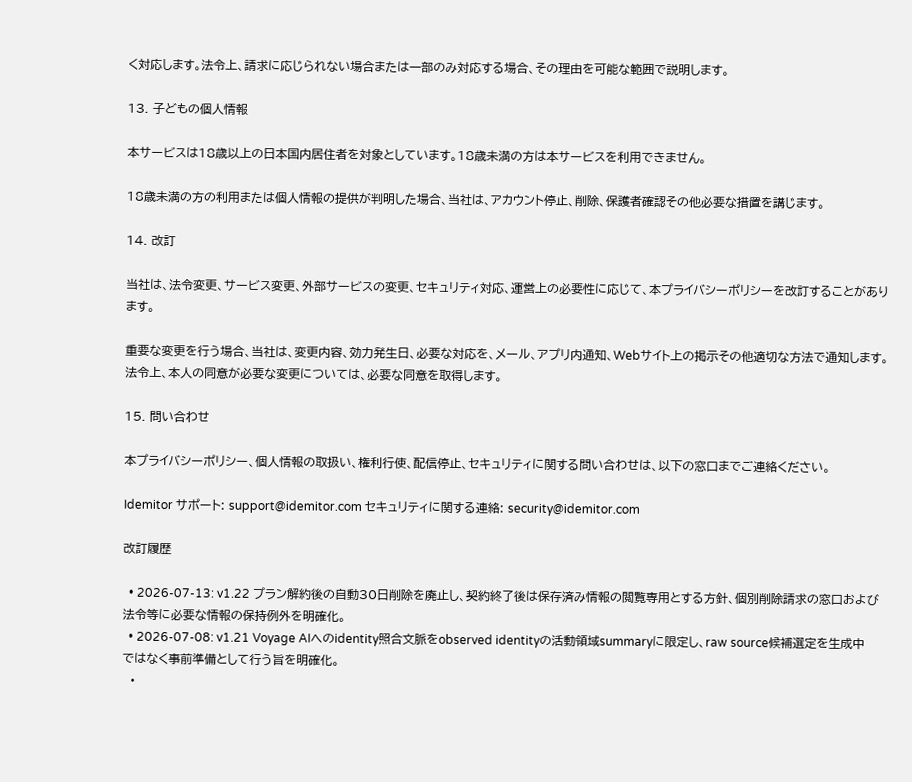く対応します。法令上、請求に応じられない場合または一部のみ対応する場合、その理由を可能な範囲で説明します。

13. 子どもの個人情報

本サービスは18歳以上の日本国内居住者を対象としています。18歳未満の方は本サービスを利用できません。

18歳未満の方の利用または個人情報の提供が判明した場合、当社は、アカウント停止、削除、保護者確認その他必要な措置を講じます。

14. 改訂

当社は、法令変更、サービス変更、外部サービスの変更、セキュリティ対応、運営上の必要性に応じて、本プライバシーポリシーを改訂することがあります。

重要な変更を行う場合、当社は、変更内容、効力発生日、必要な対応を、メール、アプリ内通知、Webサイト上の掲示その他適切な方法で通知します。法令上、本人の同意が必要な変更については、必要な同意を取得します。

15. 問い合わせ

本プライバシーポリシー、個人情報の取扱い、権利行使、配信停止、セキュリティに関する問い合わせは、以下の窓口までご連絡ください。

Idemitor サポート: support@idemitor.com セキュリティに関する連絡: security@idemitor.com

改訂履歴

  • 2026-07-13: v1.22 プラン解約後の自動30日削除を廃止し、契約終了後は保存済み情報の閲覧専用とする方針、個別削除請求の窓口および法令等に必要な情報の保持例外を明確化。
  • 2026-07-08: v1.21 Voyage AIへのidentity照合文脈をobserved identityの活動領域summaryに限定し、raw source候補選定を生成中ではなく事前準備として行う旨を明確化。
  •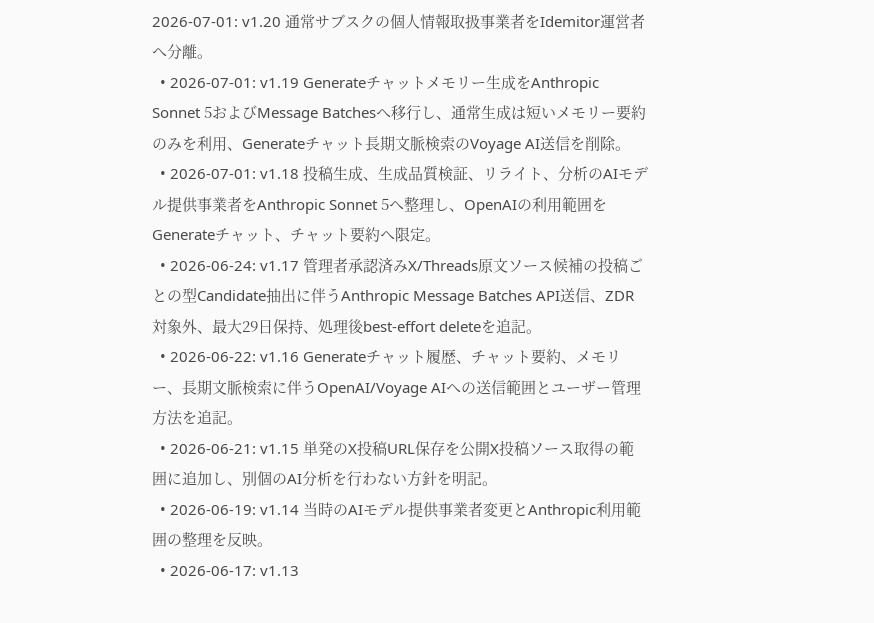2026-07-01: v1.20 通常サブスクの個人情報取扱事業者をIdemitor運営者へ分離。
  • 2026-07-01: v1.19 Generateチャットメモリー生成をAnthropic Sonnet 5およびMessage Batchesへ移行し、通常生成は短いメモリー要約のみを利用、Generateチャット長期文脈検索のVoyage AI送信を削除。
  • 2026-07-01: v1.18 投稿生成、生成品質検証、リライト、分析のAIモデル提供事業者をAnthropic Sonnet 5へ整理し、OpenAIの利用範囲をGenerateチャット、チャット要約へ限定。
  • 2026-06-24: v1.17 管理者承認済みX/Threads原文ソース候補の投稿ごとの型Candidate抽出に伴うAnthropic Message Batches API送信、ZDR対象外、最大29日保持、処理後best-effort deleteを追記。
  • 2026-06-22: v1.16 Generateチャット履歴、チャット要約、メモリー、長期文脈検索に伴うOpenAI/Voyage AIへの送信範囲とユーザー管理方法を追記。
  • 2026-06-21: v1.15 単発のX投稿URL保存を公開X投稿ソース取得の範囲に追加し、別個のAI分析を行わない方針を明記。
  • 2026-06-19: v1.14 当時のAIモデル提供事業者変更とAnthropic利用範囲の整理を反映。
  • 2026-06-17: v1.13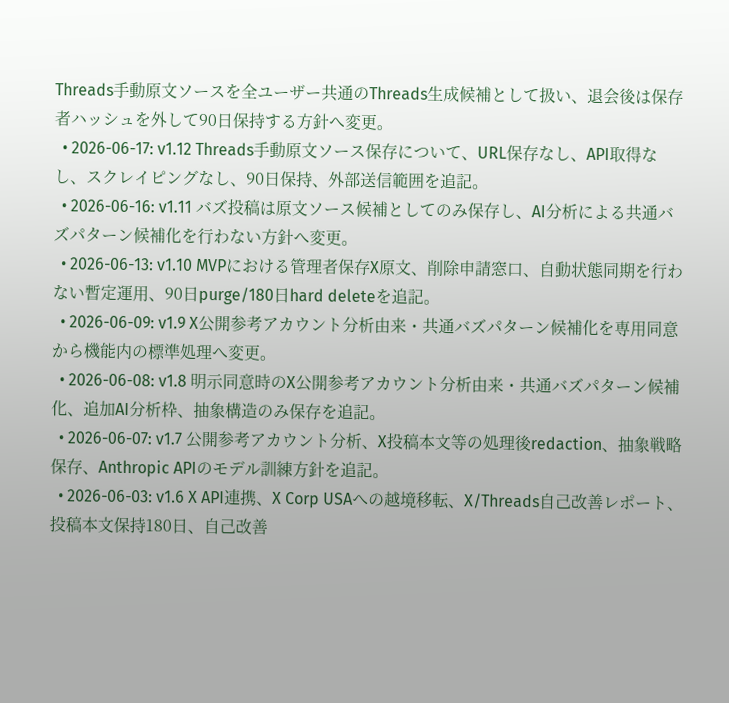Threads手動原文ソースを全ユーザー共通のThreads生成候補として扱い、退会後は保存者ハッシュを外して90日保持する方針へ変更。
  • 2026-06-17: v1.12 Threads手動原文ソース保存について、URL保存なし、API取得なし、スクレイピングなし、90日保持、外部送信範囲を追記。
  • 2026-06-16: v1.11 バズ投稿は原文ソース候補としてのみ保存し、AI分析による共通バズパターン候補化を行わない方針へ変更。
  • 2026-06-13: v1.10 MVPにおける管理者保存X原文、削除申請窓口、自動状態同期を行わない暫定運用、90日purge/180日hard deleteを追記。
  • 2026-06-09: v1.9 X公開参考アカウント分析由来・共通バズパターン候補化を専用同意から機能内の標準処理へ変更。
  • 2026-06-08: v1.8 明示同意時のX公開参考アカウント分析由来・共通バズパターン候補化、追加AI分析枠、抽象構造のみ保存を追記。
  • 2026-06-07: v1.7 公開参考アカウント分析、X投稿本文等の処理後redaction、抽象戦略保存、Anthropic APIのモデル訓練方針を追記。
  • 2026-06-03: v1.6 X API連携、X Corp USAへの越境移転、X/Threads自己改善レポート、投稿本文保持180日、自己改善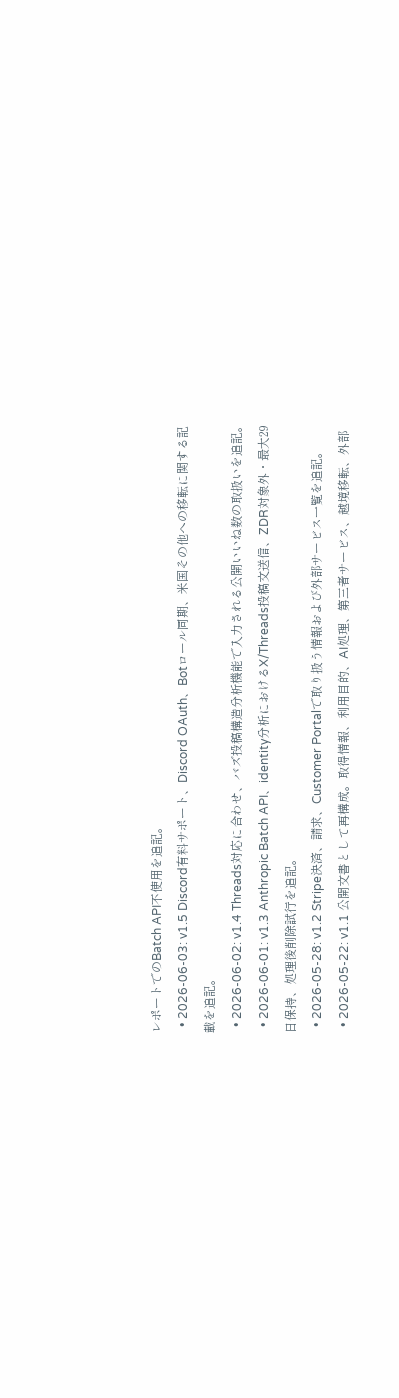レポートでのBatch API不使用を追記。
  • 2026-06-03: v1.5 Discord有料サポート、Discord OAuth、Botロール同期、米国その他への移転に関する記載を追記。
  • 2026-06-02: v1.4 Threads対応に合わせ、バズ投稿構造分析機能で入力される公開いいね数の取扱いを追記。
  • 2026-06-01: v1.3 Anthropic Batch API、identity分析におけるX/Threads投稿文送信、ZDR対象外・最大29日保持、処理後削除試行を追記。
  • 2026-05-28: v1.2 Stripe決済、請求、Customer Portalで取り扱う情報および外部サービス一覧を追記。
  • 2026-05-22: v1.1 公開文書として再構成。取得情報、利用目的、AI処理、第三者サービス、越境移転、外部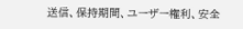送信、保持期間、ユーザー権利、安全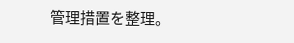管理措置を整理。